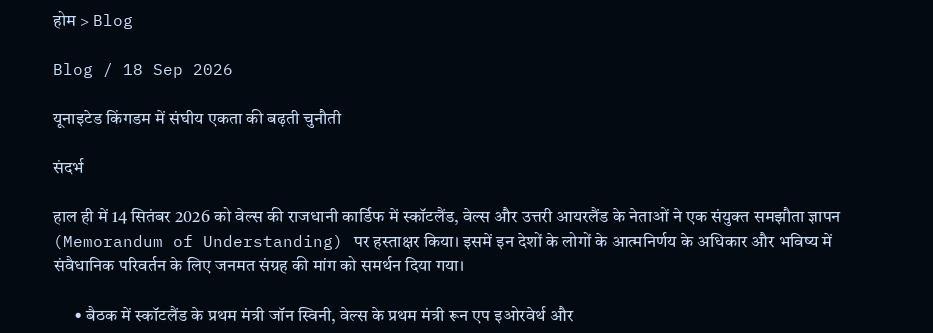होम > Blog

Blog / 18 Sep 2026

यूनाइटेड किंगडम में संघीय एकता की बढ़ती चुनौती

संदर्भ

हाल ही में 14 सितंबर 2026 को वेल्स की राजधानी कार्डिफ में स्कॉटलैंड, वेल्स और उत्तरी आयरलैंड के नेताओं ने एक संयुक्त समझौता ज्ञापन (Memorandum of Understanding) पर हस्ताक्षर किया। इसमें इन देशों के लोगों के आत्मनिर्णय के अधिकार और भविष्य में संवैधानिक परिवर्तन के लिए जनमत संग्रह की मांग को समर्थन दिया गया।

      • बैठक में स्कॉटलैंड के प्रथम मंत्री जॉन स्विनी, वेल्स के प्रथम मंत्री रून एप इओरवेर्थ और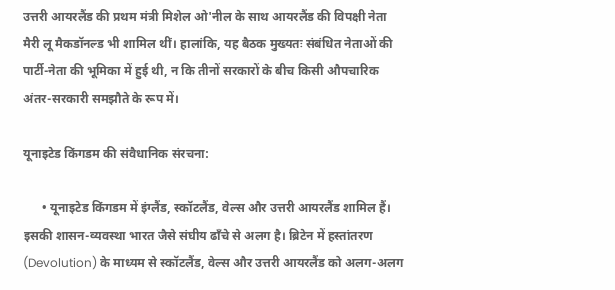उत्तरी आयरलैंड की प्रथम मंत्री मिशेल ओ'नील के साथ आयरलैंड की विपक्षी नेता मैरी लू मैकडॉनल्ड भी शामिल थीं। हालांकि, यह बैठक मुख्यतः संबंधित नेताओं की पार्टी-नेता की भूमिका में हुई थी, न कि तीनों सरकारों के बीच किसी औपचारिक अंतर-सरकारी समझौते के रूप में।

यूनाइटेड किंगडम की संवैधानिक संरचना:

      • यूनाइटेड किंगडम में इंग्लैंड, स्कॉटलैंड, वेल्स और उत्तरी आयरलैंड शामिल हैं। इसकी शासन-व्यवस्था भारत जैसे संघीय ढाँचे से अलग है। ब्रिटेन में हस्तांतरण (Devolution) के माध्यम से स्कॉटलैंड, वेल्स और उत्तरी आयरलैंड को अलग-अलग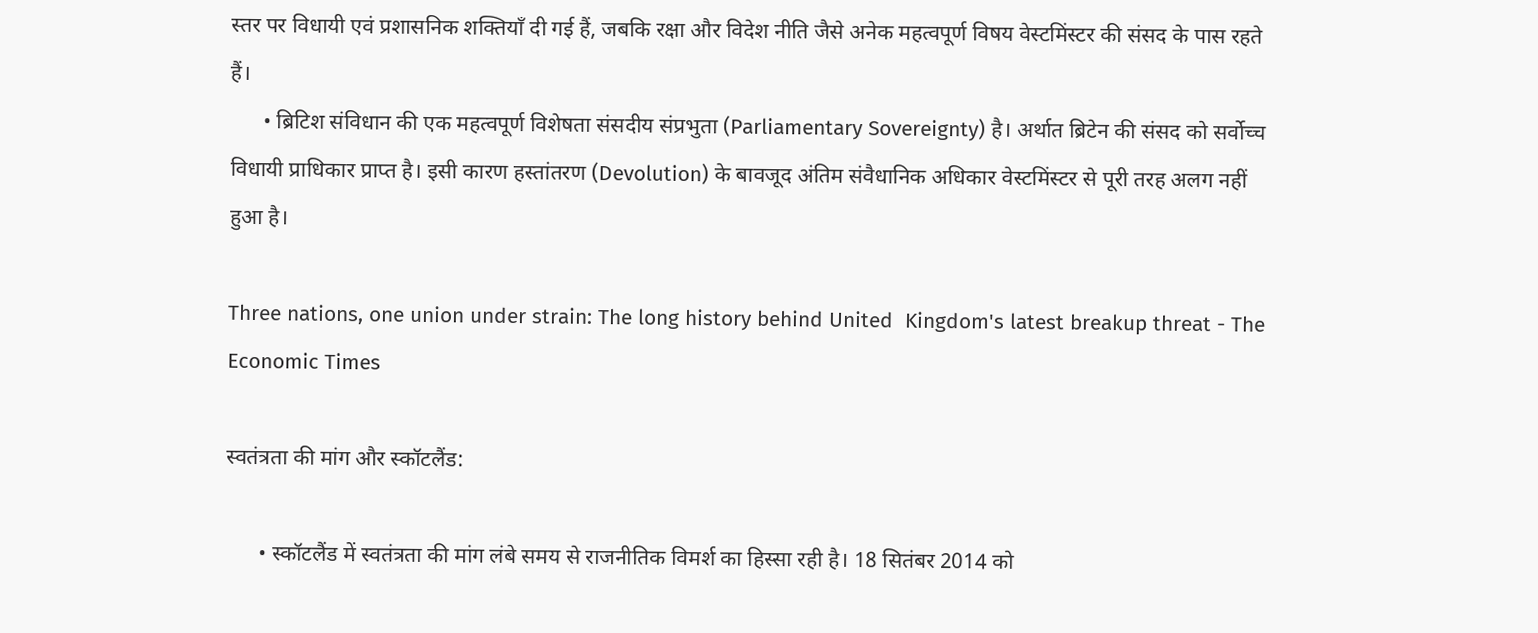स्तर पर विधायी एवं प्रशासनिक शक्तियाँ दी गई हैं, जबकि रक्षा और विदेश नीति जैसे अनेक महत्वपूर्ण विषय वेस्टमिंस्टर की संसद के पास रहते हैं।
      • ब्रिटिश संविधान की एक महत्वपूर्ण विशेषता संसदीय संप्रभुता (Parliamentary Sovereignty) है। अर्थात ब्रिटेन की संसद को सर्वोच्च विधायी प्राधिकार प्राप्त है। इसी कारण हस्तांतरण (Devolution) के बावजूद अंतिम संवैधानिक अधिकार वेस्टमिंस्टर से पूरी तरह अलग नहीं हुआ है।

Three nations, one union under strain: The long history behind United  Kingdom's latest breakup threat - The Economic Times

स्वतंत्रता की मांग और स्कॉटलैंड:

      • स्कॉटलैंड में स्वतंत्रता की मांग लंबे समय से राजनीतिक विमर्श का हिस्सा रही है। 18 सितंबर 2014 को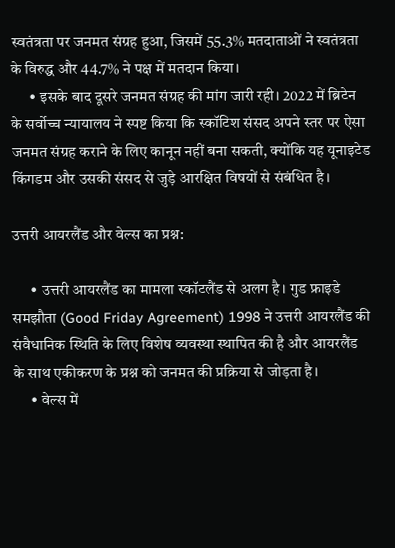स्वतंत्रता पर जनमत संग्रह हुआ, जिसमें 55.3% मतदाताओं ने स्वतंत्रता के विरुद्ध और 44.7% ने पक्ष में मतदान किया।
      • इसके बाद दूसरे जनमत संग्रह की मांग जारी रही। 2022 में ब्रिटेन के सर्वोच्च न्यायालय ने स्पष्ट किया कि स्कॉटिश संसद अपने स्तर पर ऐसा जनमत संग्रह कराने के लिए कानून नहीं बना सकती, क्योंकि यह यूनाइटेड किंगडम और उसकी संसद से जुड़े आरक्षित विषयों से संबंधित है।

उत्तरी आयरलैंड और वेल्स का प्रश्न:

      • उत्तरी आयरलैंड का मामला स्कॉटलैंड से अलग है। गुड फ्राइडे समझौता (Good Friday Agreement) 1998 ने उत्तरी आयरलैंड की संवैधानिक स्थिति के लिए विशेष व्यवस्था स्थापित की है और आयरलैंड के साथ एकीकरण के प्रश्न को जनमत की प्रक्रिया से जोड़ता है।
      • वेल्स में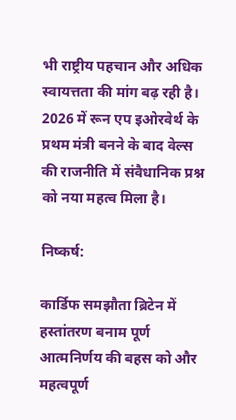भी राष्ट्रीय पहचान और अधिक स्वायत्तता की मांग बढ़ रही है। 2026 में रून एप इओरवेर्थ के प्रथम मंत्री बनने के बाद वेल्स की राजनीति में संवैधानिक प्रश्न को नया महत्व मिला है।

निष्कर्ष:

कार्डिफ समझौता ब्रिटेन में हस्तांतरण बनाम पूर्ण आत्मनिर्णय की बहस को और महत्वपूर्ण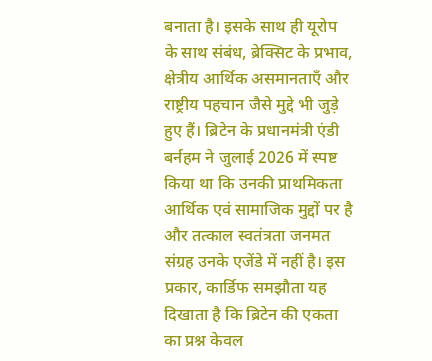बनाता है। इसके साथ ही यूरोप के साथ संबंध, ब्रेक्सिट के प्रभाव, क्षेत्रीय आर्थिक असमानताएँ और राष्ट्रीय पहचान जैसे मुद्दे भी जुड़े हुए हैं। ब्रिटेन के प्रधानमंत्री एंडी बर्नहम ने जुलाई 2026 में स्पष्ट किया था कि उनकी प्राथमिकता आर्थिक एवं सामाजिक मुद्दों पर है और तत्काल स्वतंत्रता जनमत संग्रह उनके एजेंडे में नहीं है। इस प्रकार, कार्डिफ समझौता यह दिखाता है कि ब्रिटेन की एकता का प्रश्न केवल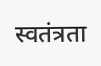स्वतंत्रता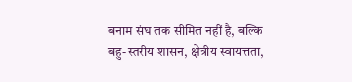बनाम संघ तक सीमित नहीं है, बल्कि बहु-स्तरीय शासन, क्षेत्रीय स्वायत्तता,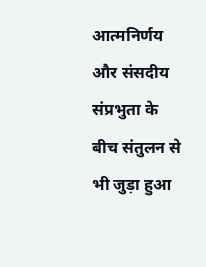आत्मनिर्णय और संसदीय संप्रभुता के बीच संतुलन से भी जुड़ा हुआ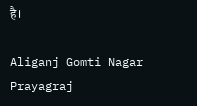है।

Aliganj Gomti Nagar Prayagraj